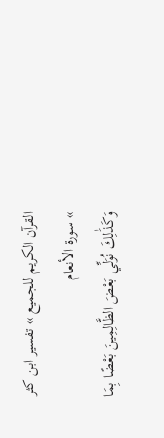القرآن الكريم للجميع » تفسير ابن كثر » سورة الأنعام
وَكَذَٰلِكَ نُوَلِّي بَعْضَ الظَّالِمِينَ بَعْضًا بِمَا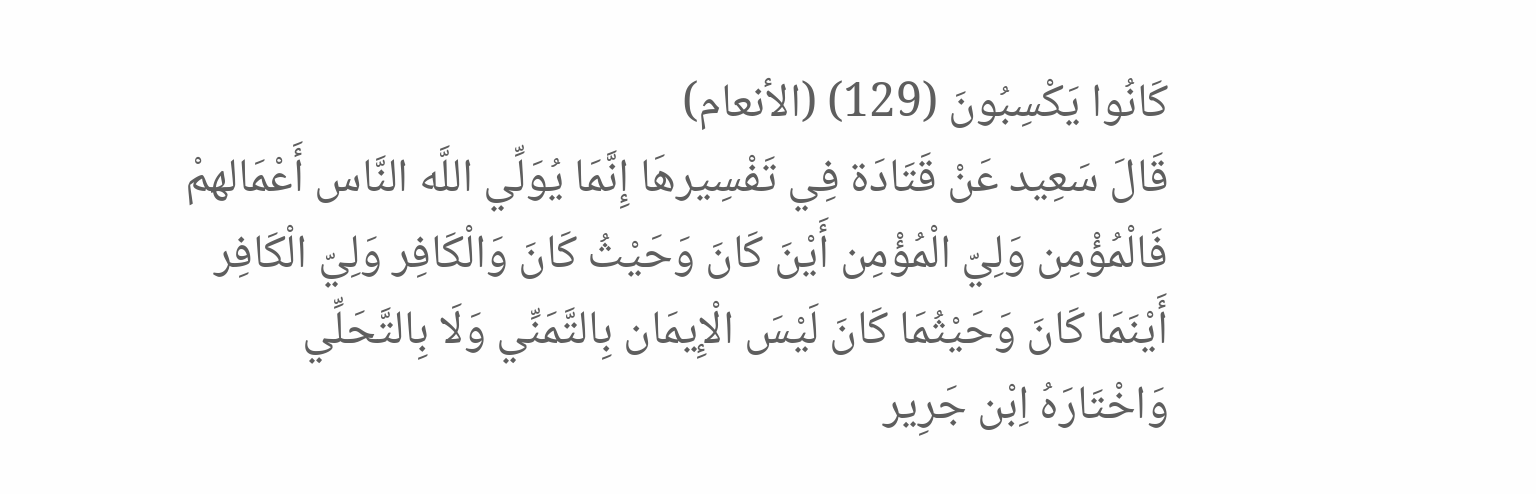كَانُوا يَكْسِبُونَ (129) (الأنعام)
قَالَ سَعِيد عَنْ قَتَادَة فِي تَفْسِيرهَا إِنَّمَا يُوَلِّي اللَّه النَّاس أَعْمَالهمْ فَالْمُؤْمِن وَلِيّ الْمُؤْمِن أَيْنَ كَانَ وَحَيْثُ كَانَ وَالْكَافِر وَلِيّ الْكَافِر أَيْنَمَا كَانَ وَحَيْثُمَا كَانَ لَيْسَ الْإِيمَان بِالتَّمَنِّي وَلَا بِالتَّحَلِّي وَاخْتَارَهُ اِبْن جَرِير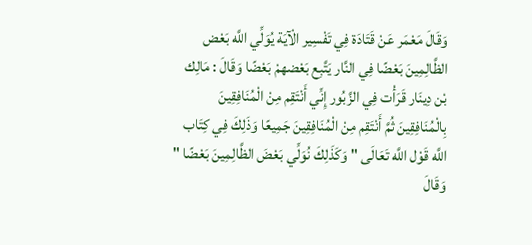وَقَالَ مَعْمَر عَنْ قَتَادَة فِي تَفْسِير الْآيَة يُوَلِّي اللَّه بَعْض الظَّالِمِينَ بَعْضًا فِي النَّار يَتَّبِع بَعْضهمْ بَعْضًا وَقَالَ : مَالِك بْن دِينَار قَرَأْت فِي الزَّبُور إِنِّي أَنْتَقِم مِنْ الْمُنَافِقِينَ بِالْمُنَافِقِينَ ثُمَّ أَنْتَقِم مِنْ الْمُنَافِقِينَ جَمِيعًا وَذَلِكَ فِي كِتَاب اللَّه قَوْل اللَّه تَعَالَى " وَكَذَلِكَ نُوَلِّي بَعْضَ الظَّالِمِينَ بَعْضًا " وَقَالَ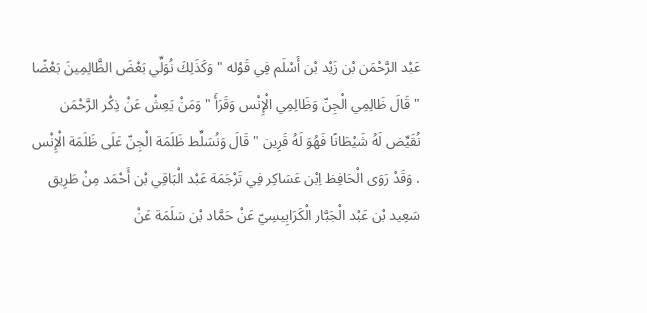عَبْد الرَّحْمَن بْن زَيْد بْن أَسْلَم فِي قَوْله " وَكَذَلِكَ نُوَلِّي بَعْضَ الظَّالِمِينَ بَعْضًا " قَالَ ظَالِمِي الْجِنّ وَظَالِمِي الْإِنْس وَقَرَأَ " وَمَنْ يَعِشْ عَنْ ذِكْر الرَّحْمَن نُقَيِّض لَهُ شَيْطَانًا فَهُوَ لَهُ قَرِين " قَالَ وَنُسَلِّط ظَلَمَة الْجِنّ عَلَى ظَلَمَة الْإِنْس . وَقَدْ رَوَى الْحَافِظ اِبْن عَسَاكِر فِي تَرْجَمَة عَبْد الْبَاقِي بْن أَحْمَد مِنْ طَرِيق سَعِيد بْن عَبْد الْجَبَّار الْكَرَابِيسِيّ عَنْ حَمَّاد بْن سَلَمَة عَنْ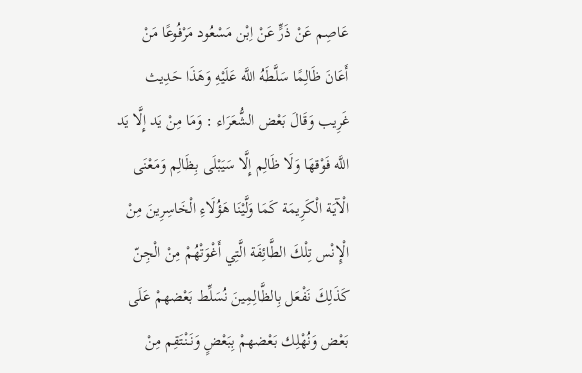عَاصِم عَنْ ذَرٍّ عَنْ اِبْن مَسْعُود مَرْفُوعًا مَنْ أَعَانَ ظَالِمًا سَلَّطَهُ اللَّه عَلَيْهِ وَهَذَا حَدِيث غَرِيب وَقَالَ بَعْض الشُّعَرَاء : وَمَا مِنْ يَد إِلَّا يَد اللَّه فَوْقهَا وَلَا ظَالِم إِلَّا سَيَبْلَى بِظَالِم وَمَعْنَى الْآيَة الْكَرِيمَة كَمَا وَلَّيْنَا هَؤُلَاءِ الْخَاسِرِينَ مِنْ الْإِنْس تِلْكَ الطَّائِفَة الَّتِي أَغْوَتْهُمْ مِنْ الْجِنّ كَذَلِكَ نَفْعَل بِالظَّالِمِينَ نُسَلِّط بَعْضهمْ عَلَى بَعْض وَنُهْلِك بَعْضهمْ بِبَعْضٍ وَنَنْتَقِم مِنْ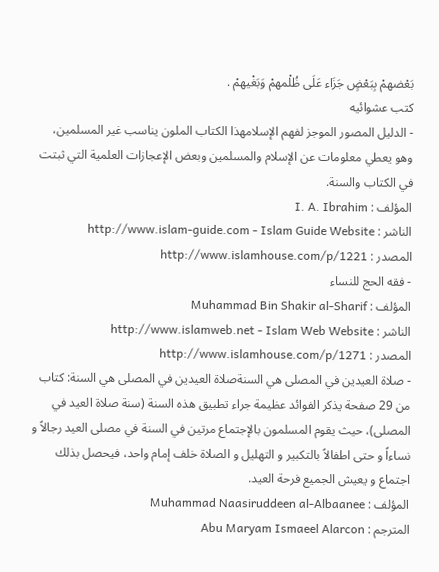بَعْضهمْ بِبَعْضٍ جَزَاء عَلَى ظُلْمهمْ وَبَغْيهمْ .
كتب عشوائيه
- الدليل المصور الموجز لفهم الإسلامهذا الكتاب الملون يناسب غير المسلمين، وهو يعطي معلومات عن الإسلام والمسلمين وبعض الإعجازات العلمية التي ثبتت في الكتاب والسنة.
المؤلف : I. A. Ibrahim
الناشر : http://www.islam-guide.com - Islam Guide Website
المصدر : http://www.islamhouse.com/p/1221
- فقه الحج للنساء
المؤلف : Muhammad Bin Shakir al-Sharif
الناشر : http://www.islamweb.net - Islam Web Website
المصدر : http://www.islamhouse.com/p/1271
- صلاة العيدين في المصلى هي السنةصلاة العيدين في المصلى هي السنة: كتاب من 29 صفحة يذكر الفوائد عظيمة جراء تطبيق هذه السنة (سنة صلاة العيد في المصلى)، حيث يقوم المسلمون بالإجتماع مرتين في السنة في مصلى العيد رجالاً و نساءاً و حتى اطفالاً بالتكبير و التهليل و الصلاة خلف إمام واحد، فيحصل بذلك اجتماع و يعيش الجميع فرحة العيد.
المؤلف : Muhammad Naasiruddeen al-Albaanee
المترجم : Abu Maryam Ismaeel Alarcon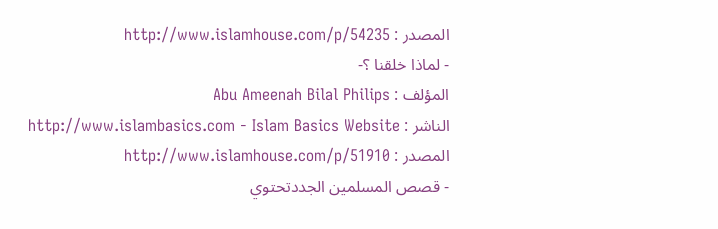المصدر : http://www.islamhouse.com/p/54235
- لماذا خلقنا ؟-
المؤلف : Abu Ameenah Bilal Philips
الناشر : http://www.islambasics.com - Islam Basics Website
المصدر : http://www.islamhouse.com/p/51910
- قصص المسلمين الجددتحتوي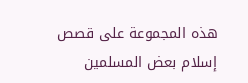هذه المجموعة على قصص إسلام بعض المسلمين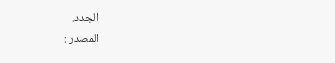الجدد.
المصدر :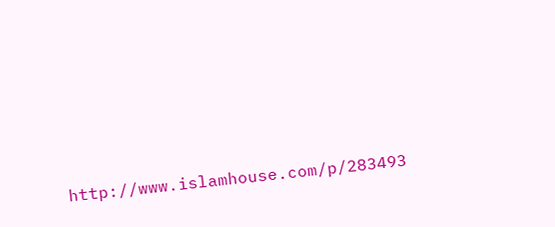http://www.islamhouse.com/p/283493